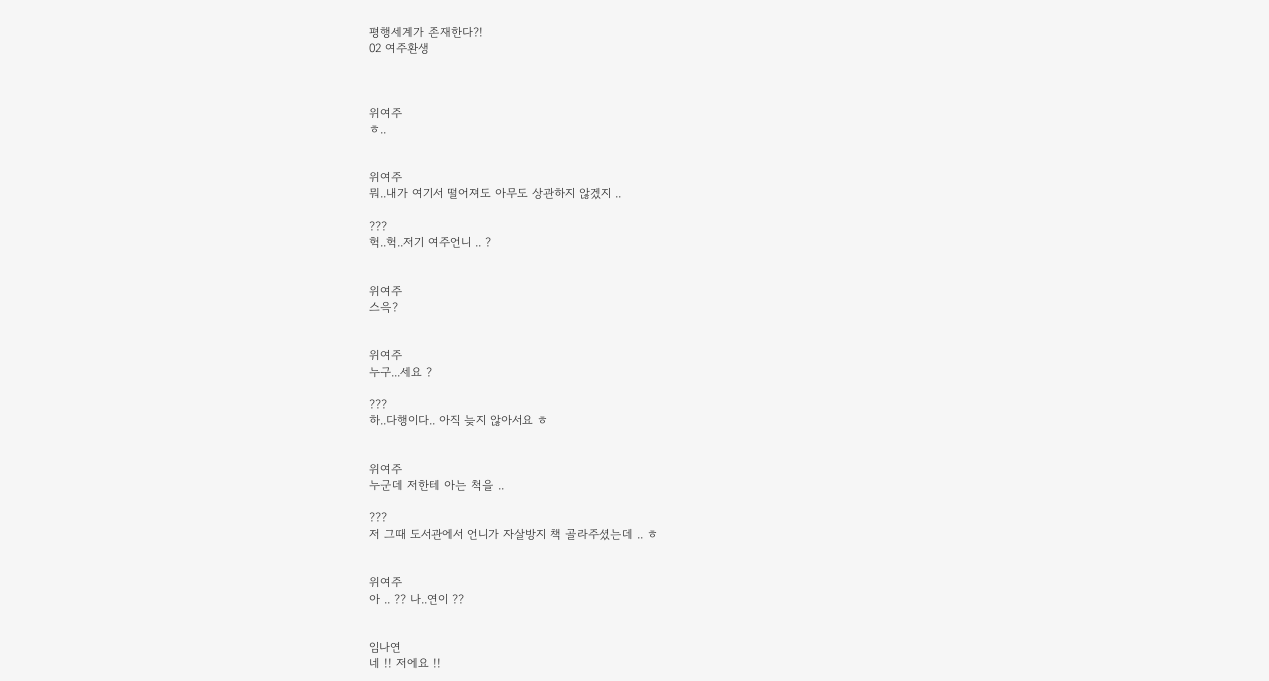평행세계가 존재한다?!
02 여주환생



위여주
ㅎ..


위여주
뭐..내가 여기서 떨어져도 아무도 상관하지 않겠지 ..

???
헉..헉..저기 여주언니 .. ?


위여주
스윽?


위여주
누구...세요 ?

???
하..다행이다.. 아직 늦지 않아서요 ㅎ


위여주
누군데 저한테 아는 척을 ..

???
저 그때 도서관에서 언니가 자살방지 책 골라주셨는데 .. ㅎ


위여주
아 .. ?? 나..연이 ??


임나연
네 !! 저에요 !!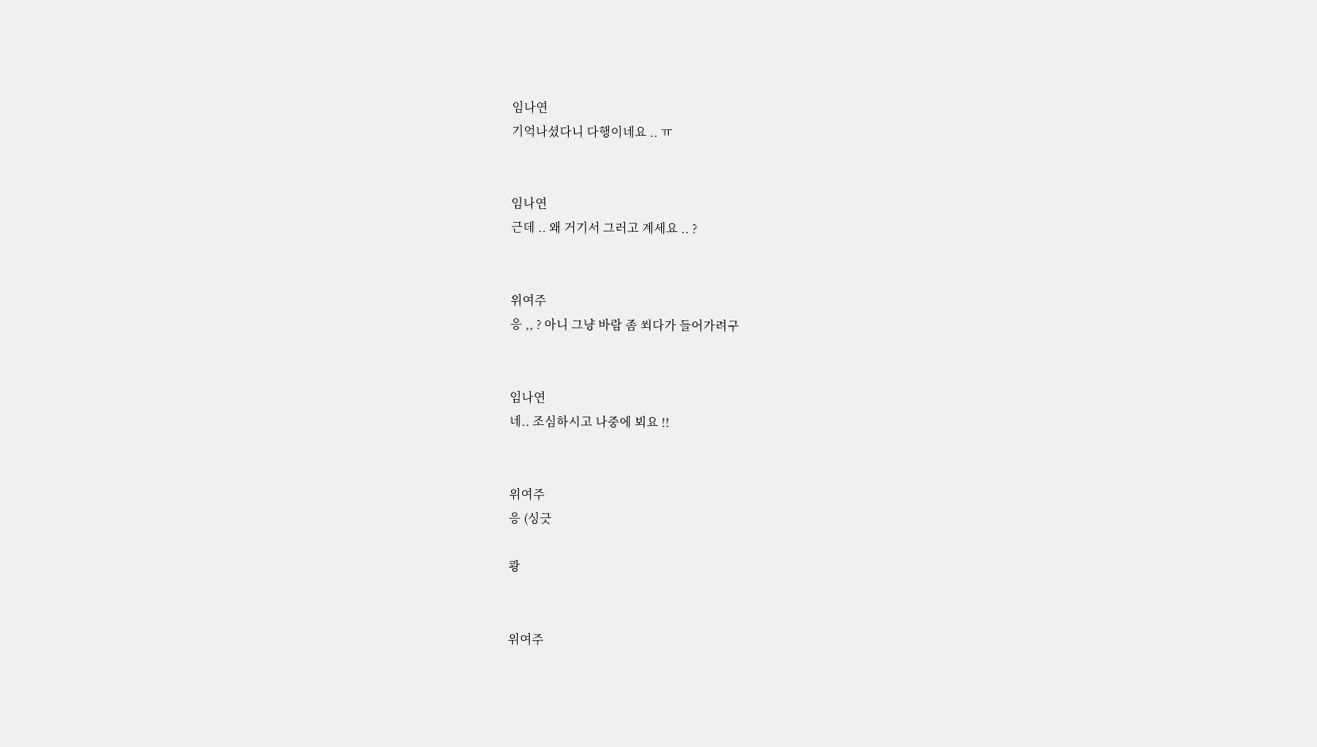임나연
기억나셨다니 다행이네요 .. ㅠ


임나연
근데 .. 왜 거기서 그러고 계세요 .. ?


위여주
응 ,, ? 아니 그냥 바람 좀 쐬다가 들어가려구


임나연
네.. 조심하시고 나중에 뵈요 !!


위여주
응 (싱긋

쾅


위여주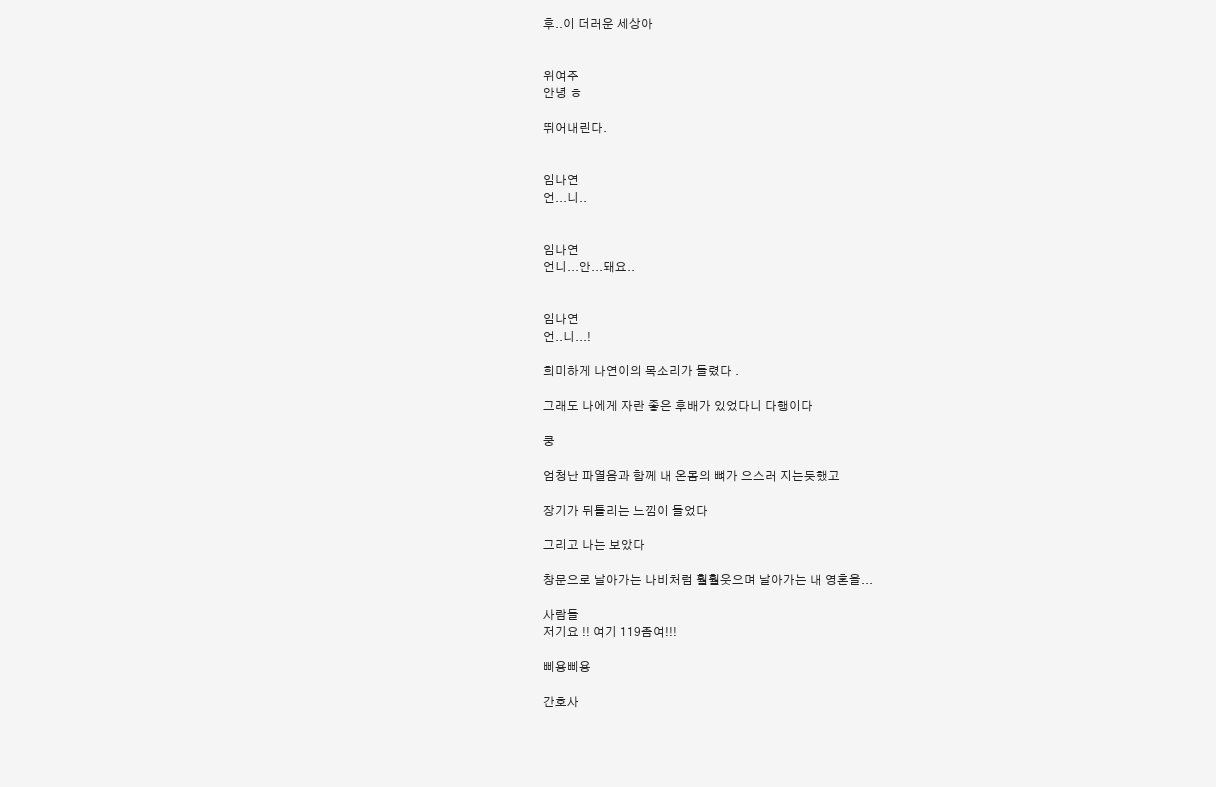후..이 더러운 세상아


위여주
안녕 ㅎ

뛰어내린다.


임나연
언...니..


임나연
언니...안...돼요..


임나연
언..니...!

희미하게 나연이의 목소리가 들렸다 .

그래도 나에게 자란 좋은 후배가 있었다니 다행이다

쿵

엄청난 파열음과 함께 내 온몸의 뼈가 으스러 지는듯했고

장기가 뒤틀리는 느낌이 들었다

그리고 나는 보았다

창문으로 날아가는 나비처럼 훨훨웃으며 날아가는 내 영혼을...

사람들
저기요 !! 여기 119좀여!!!

삐용삐용

간호사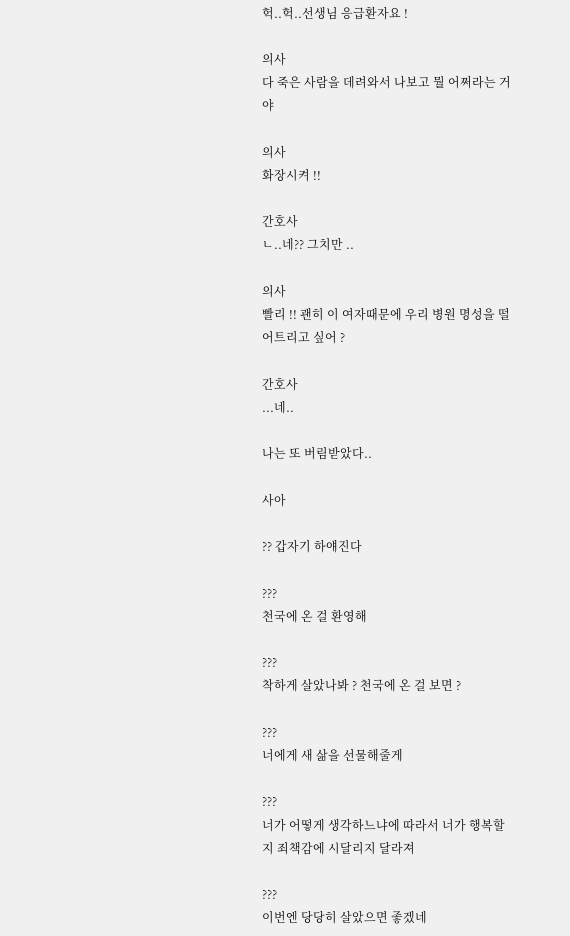헉..헉..선생님 응급환자요 !

의사
다 죽은 사람을 데려와서 나보고 뭘 어쩌라는 거야

의사
화장시켜 !!

간호사
ㄴ..네?? 그치만 ..

의사
빨리 !! 괜히 이 여자때문에 우리 병원 명성을 떨어트리고 싶어 ?

간호사
...네..

나는 또 버림받았다..

사아

?? 갑자기 하얘진다

???
천국에 온 걸 환영해

???
착하게 살았나봐 ? 천국에 온 걸 보면 ?

???
너에게 새 삶을 선물해줄게

???
너가 어떻게 생각하느냐에 따라서 너가 행복할지 죄책감에 시달리지 달라져

???
이번엔 당당히 살았으면 좋겠네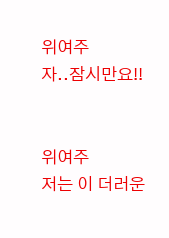위여주
자..잠시만요!!


위여주
저는 이 더러운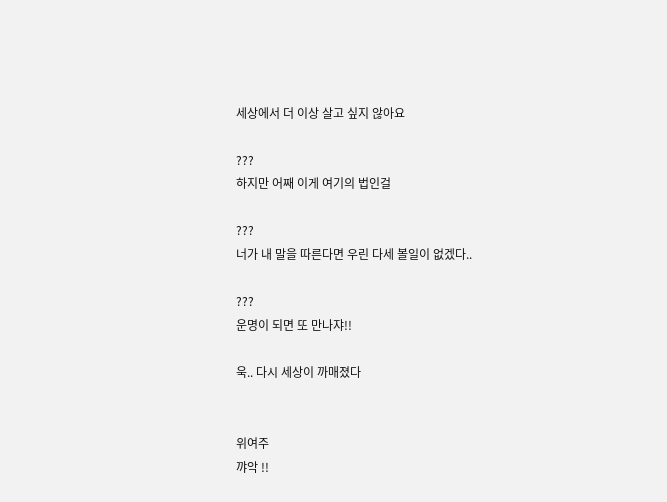세상에서 더 이상 살고 싶지 않아요

???
하지만 어째 이게 여기의 법인걸

???
너가 내 말을 따른다면 우린 다세 볼일이 없겠다..

???
운명이 되면 또 만나쟈!!

욱.. 다시 세상이 까매졌다


위여주
꺄악 !!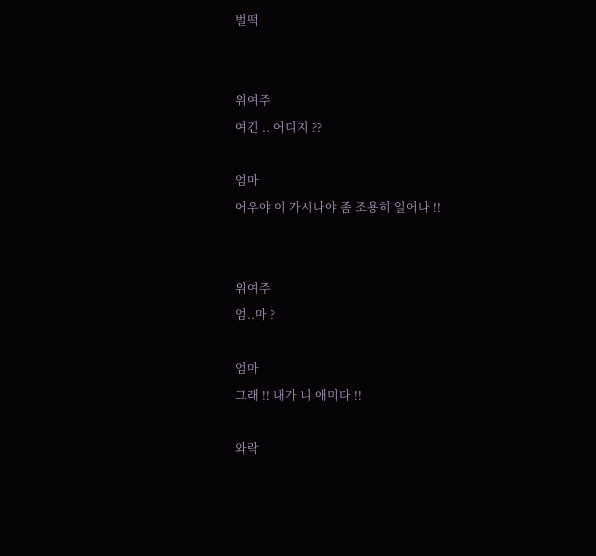벌떡


위여주
여긴 .. 어디지 ??

엄마
어우야 이 가시나야 좀 조용히 일어나 !!


위여주
엄..마 ?

엄마
그래 !! 내가 니 애미다 !!

와락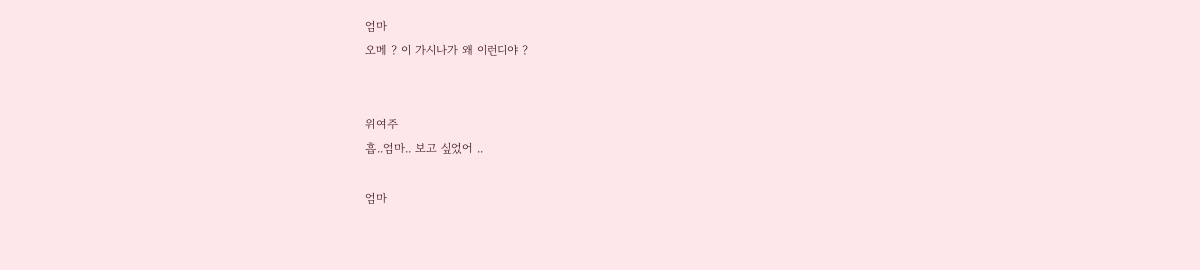엄마
오메 ? 이 가시나가 왜 이런디야 ?


위여주
흡..엄마.. 보고 싶었어 ..

엄마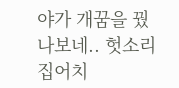야가 개꿈을 꿨나보네.. 헛소리 집어치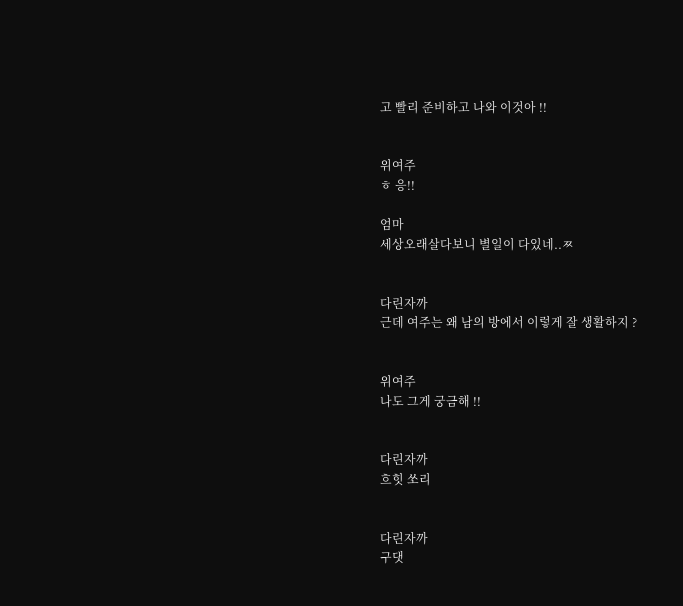고 빨리 준비하고 나와 이것아 !!


위여주
ㅎ 응!!

엄마
세상오래살다보니 별일이 다있네..ㅉ


다린자까
근데 여주는 왜 남의 방에서 이렇게 잘 생활하지 ?


위여주
나도 그게 궁금해 !!


다린자까
흐힛 쏘리


다린자까
구댓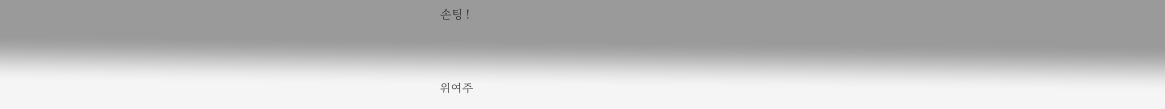손팅 !


위여주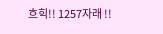흐힉!! 1257자래 !!